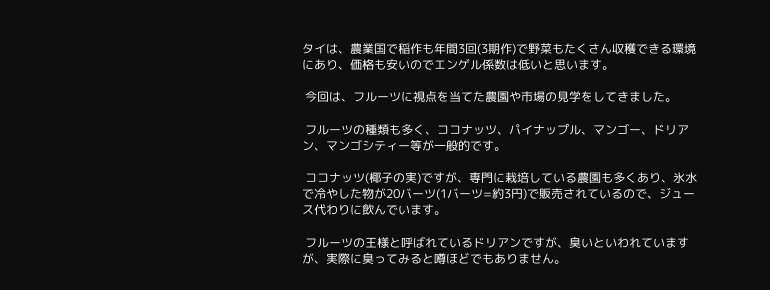タイは、農業国で稲作も年間3回(3期作)で野菜もたくさん収穫できる環境にあり、価格も安いのでエンゲル係数は低いと思います。

 今回は、フルーツに視点を当てた農園や市場の見学をしてきました。

 フルーツの種類も多く、ココナッツ、パイナップル、マンゴー、ドリアン、マンゴシティー等が一般的です。

 ココナッツ(椰子の実)ですが、専門に栽培している農園も多くあり、氷水で冷やした物が20バーツ(1バーツ=約3円)で販売されているので、ジュース代わりに飲んでいます。

 フルーツの王様と呼ばれているドリアンですが、臭いといわれていますが、実際に臭ってみると噂ほどでもありません。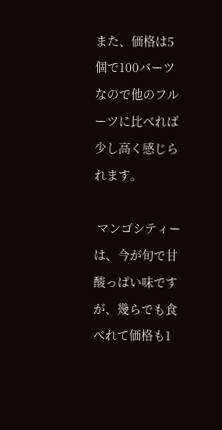また、価格は5個で100バーツなので他のフルーツに比べれば少し高く感じられます。

 マンゴシティーは、今が旬で甘酸っぱい味ですが、幾らでも食べれて価格も1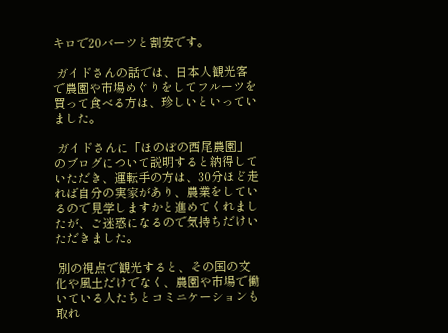キロで20バーツと割安です。

 ガイドさんの話では、日本人観光客で農園や市場めぐりをしてフルーツを買って食べる方は、珍しいといっていました。

 ガイドさんに「ほのぼの西尾農園」のブログについて説明すると納得していただき、運転手の方は、30分ほど走れば自分の実家があり、農業をしているので見学しますかと進めてくれましたが、ご迷惑になるので気持ちだけいただきました。

 別の視点で観光すると、その国の文化や風土だけでなく、農園や市場で働いている人たちとコミニケーションも取れ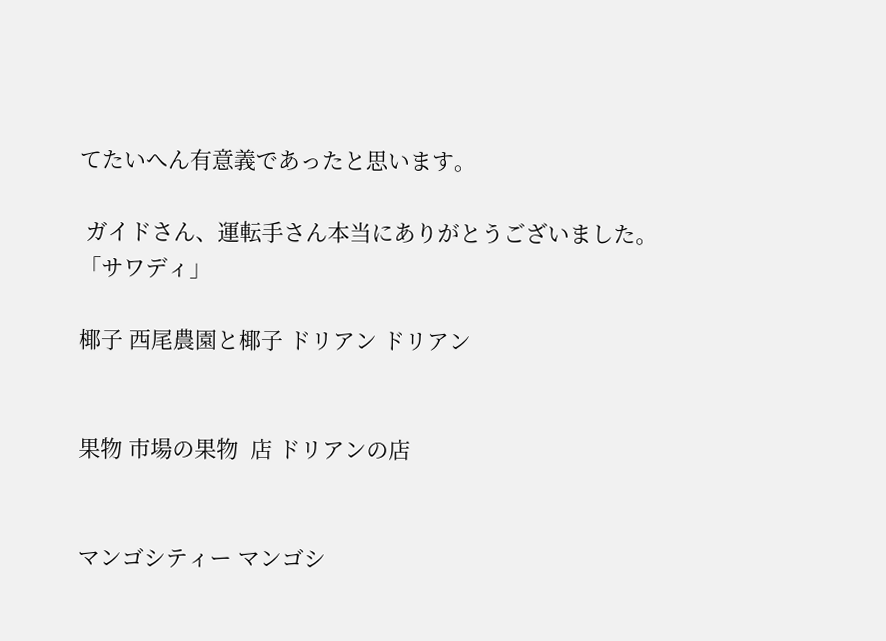てたいへん有意義であったと思います。

 ガイドさん、運転手さん本当にありがとうございました。「サワディ」

椰子 西尾農園と椰子 ドリアン ドリアン


果物 市場の果物  店 ドリアンの店


マンゴシティー マンゴシ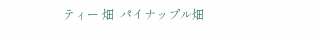ティー 畑  パイナップル畑